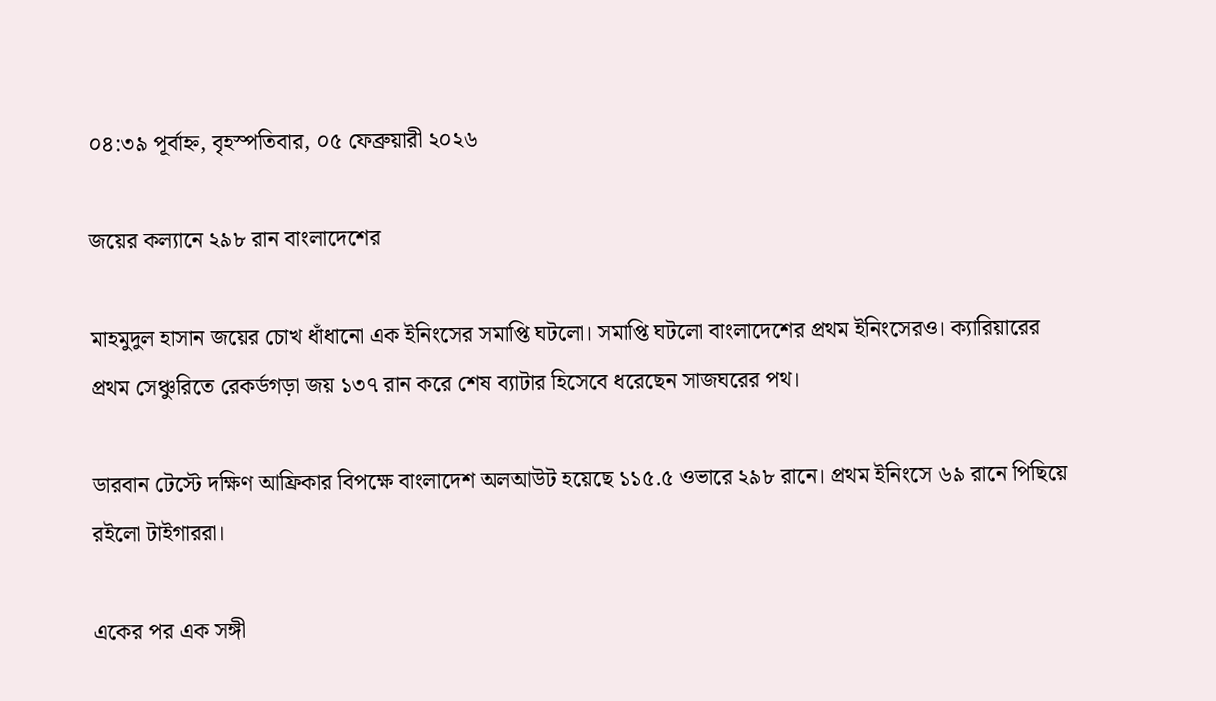০৪:৩৯ পূর্বাহ্ন, বৃহস্পতিবার, ০৫ ফেব্রুয়ারী ২০২৬

জয়ের কল্যানে ২৯৮ রান বাংলাদেশের

মাহমুদুল হাসান জয়ের চোখ ধাঁধানো এক ইনিংসের সমাপ্তি ঘটলো। সমাপ্তি ঘটলো বাংলাদেশের প্রথম ইনিংসেরও। ক্যারিয়ারের প্রথম সেঞ্চুরিতে রেকর্ডগড়া জয় ১৩৭ রান করে শেষ ব্যাটার হিসেবে ধরেছেন সাজঘরের পথ।

ডারবান টেস্টে দক্ষিণ আফ্রিকার বিপক্ষে বাংলাদেশ অলআউট হয়েছে ১১৫.৫ ওভারে ২৯৮ রানে। প্রথম ইনিংসে ৬৯ রানে পিছিয়ে রইলো টাইগাররা।

একের পর এক সঙ্গী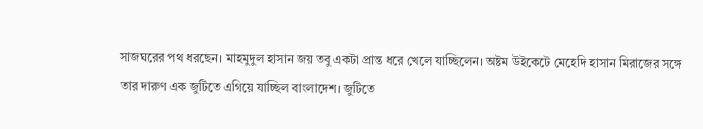সাজঘরের পথ ধরছেন। মাহমুদুল হাসান জয় তবু একটা প্রান্ত ধরে খেলে যাচ্ছিলেন। অষ্টম উইকেটে মেহেদি হাসান মিরাজের সঙ্গে তার দারুণ এক জুটিতে এগিয়ে যাচ্ছিল বাংলাদেশ। জুটিতে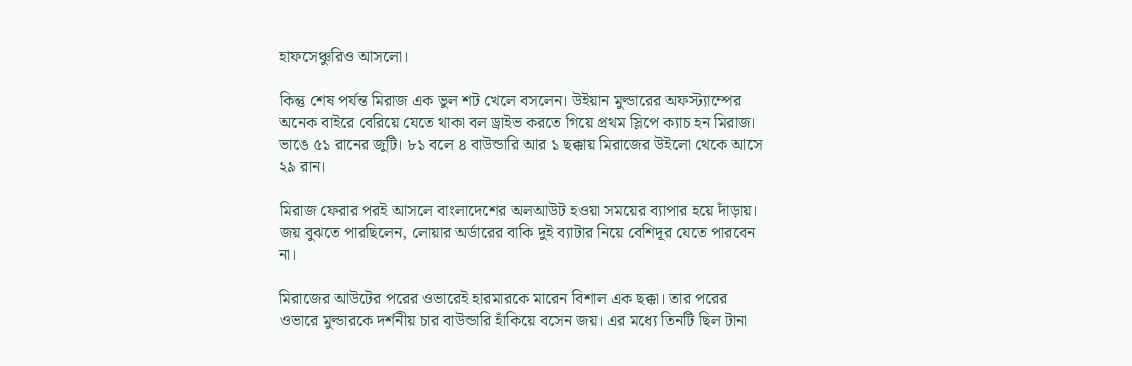হাফসেঞ্চুরিও আসলো।

কিন্তু শেষ পর্যন্ত মিরাজ এক ভুল শট খেলে বসলেন। উইয়ান মুল্ডারের অফস্ট্যাম্পের অনেক বাইরে বেরিয়ে যেতে থাকা বল ড্রাইভ করতে গিয়ে প্রথম স্লিপে ক্যাচ হন মিরাজ। ভাঙে ৫১ রানের জুটি। ৮১ বলে ৪ বাউন্ডারি আর ১ ছক্কায় মিরাজের উইলো থেকে আসে ২৯ রান।

মিরাজ ফেরার পরই আসলে বাংলাদেশের অলআউট হওয়া সময়ের ব্যাপার হয়ে দাঁড়ায়। জয় বুঝতে পারছিলেন, লোয়ার অর্ডারের বাকি দুই ব্যাটার নিয়ে বেশিদূর যেতে পারবেন না।

মিরাজের আউটের পরের ওভারেই হারমারকে মারেন বিশাল এক ছক্কা। তার পরের ওভারে মুল্ডারকে দর্শনীয় চার বাউন্ডারি হাঁকিয়ে বসেন জয়। এর মধ্যে তিনটি ছিল টানা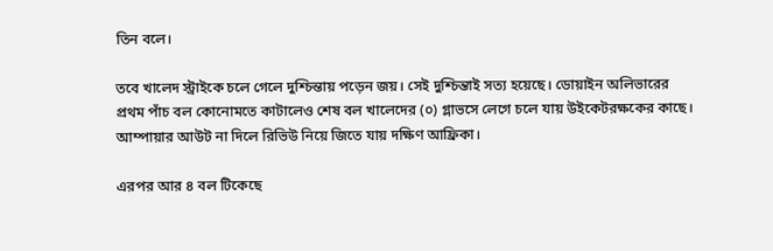তিন বলে।

তবে খালেদ স্ট্রাইকে চলে গেলে দুশ্চিন্তায় পড়েন জয়। সেই দুশ্চিন্তাই সত্য হয়েছে। ডোয়াইন অলিভারের প্রথম পাঁচ বল কোনোমতে কাটালেও শেষ বল খালেদের (০) গ্লাভসে লেগে চলে যায় উইকেটরক্ষকের কাছে। আম্পায়ার আউট না দিলে রিভিউ নিয়ে জিতে যায় দক্ষিণ আফ্রিকা।

এরপর আর ৪ বল টিকেছে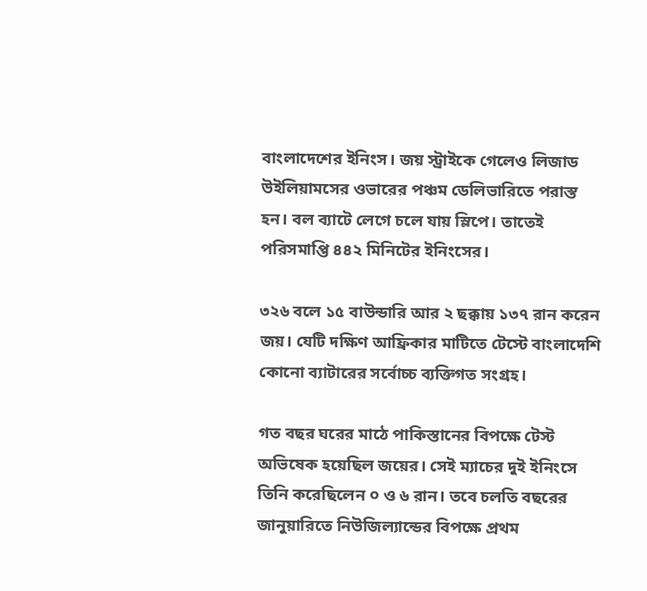বাংলাদেশের ইনিংস। জয় স্ট্রাইকে গেলেও লিজাড উইলিয়ামসের ওভারের পঞ্চম ডেলিভারিতে পরাস্ত হন। বল ব্যাটে লেগে চলে যায় স্লিপে। তাতেই পরিসমাপ্তি ৪৪২ মিনিটের ইনিংসের।

৩২৬ বলে ১৫ বাউন্ডারি আর ২ ছক্কায় ১৩৭ রান করেন জয়। যেটি দক্ষিণ আফ্রিকার মাটিতে টেস্টে বাংলাদেশি কোনো ব্যাটারের সর্বোচ্চ ব্যক্তিগত সংগ্রহ।

গত বছর ঘরের মাঠে পাকিস্তানের বিপক্ষে টেস্ট অভিষেক হয়েছিল জয়ের। সেই ম্যাচের দুই ইনিংসে তিনি করেছিলেন ০ ও ৬ রান। তবে চলতি বছরের জানুয়ারিতে নিউজিল্যান্ডের বিপক্ষে প্রথম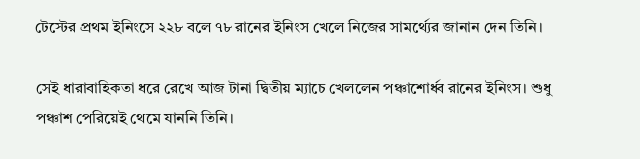টেস্টের প্রথম ইনিংসে ২২৮ বলে ৭৮ রানের ইনিংস খেলে নিজের সামর্থ্যের জানান দেন তিনি।

সেই ধারাবাহিকতা ধরে রেখে আজ টানা দ্বিতীয় ম্যাচে খেললেন পঞ্চাশোর্ধ্ব রানের ইনিংস। শুধু পঞ্চাশ পেরিয়েই থেমে যাননি তিনি।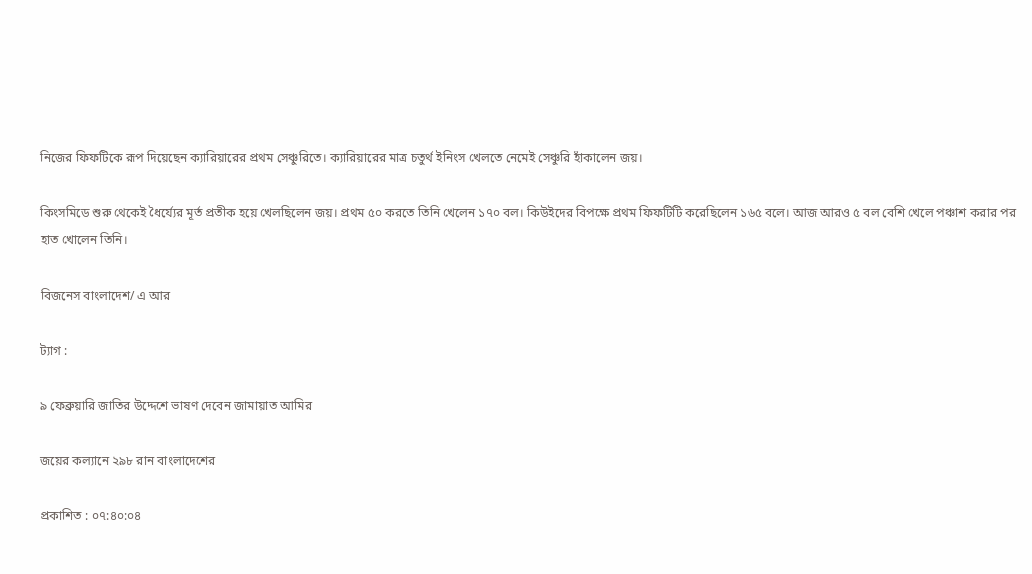নিজের ফিফটিকে রূপ দিয়েছেন ক্যারিয়ারের প্রথম সেঞ্চুরিতে। ক্যারিয়ারের মাত্র চতুর্থ ইনিংস খেলতে নেমেই সেঞ্চুরি হাঁকালেন জয়।

কিংসমিডে শুরু থেকেই ধৈর্য্যের মূর্ত প্রতীক হয়ে খেলছিলেন জয়। প্রথম ৫০ করতে তিনি খেলেন ১৭০ বল। কিউইদের বিপক্ষে প্রথম ফিফটিটি করেছিলেন ১৬৫ বলে। আজ আরও ৫ বল বেশি খেলে পঞ্চাশ করার পর হাত খোলেন তিনি।

বিজনেস বাংলাদেশ/ এ আর

ট্যাগ :

৯ ফেব্রুয়ারি জাতির উদ্দেশে ভাষণ দেবেন জামায়াত আমির

জয়ের কল্যানে ২৯৮ রান বাংলাদেশের

প্রকাশিত : ০৭:৪০:০৪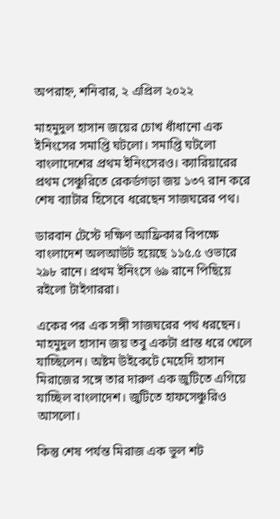অপরাহ্ন, শনিবার, ২ এপ্রিল ২০২২

মাহমুদুল হাসান জয়ের চোখ ধাঁধানো এক ইনিংসের সমাপ্তি ঘটলো। সমাপ্তি ঘটলো বাংলাদেশের প্রথম ইনিংসেরও। ক্যারিয়ারের প্রথম সেঞ্চুরিতে রেকর্ডগড়া জয় ১৩৭ রান করে শেষ ব্যাটার হিসেবে ধরেছেন সাজঘরের পথ।

ডারবান টেস্টে দক্ষিণ আফ্রিকার বিপক্ষে বাংলাদেশ অলআউট হয়েছে ১১৫.৫ ওভারে ২৯৮ রানে। প্রথম ইনিংসে ৬৯ রানে পিছিয়ে রইলো টাইগাররা।

একের পর এক সঙ্গী সাজঘরের পথ ধরছেন। মাহমুদুল হাসান জয় তবু একটা প্রান্ত ধরে খেলে যাচ্ছিলেন। অষ্টম উইকেটে মেহেদি হাসান মিরাজের সঙ্গে তার দারুণ এক জুটিতে এগিয়ে যাচ্ছিল বাংলাদেশ। জুটিতে হাফসেঞ্চুরিও আসলো।

কিন্তু শেষ পর্যন্ত মিরাজ এক ভুল শট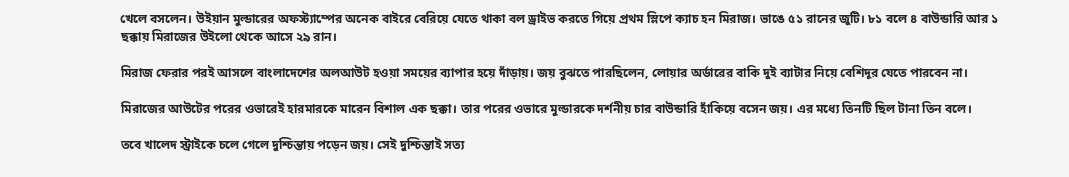খেলে বসলেন। উইয়ান মুল্ডারের অফস্ট্যাম্পের অনেক বাইরে বেরিয়ে যেতে থাকা বল ড্রাইভ করতে গিয়ে প্রথম স্লিপে ক্যাচ হন মিরাজ। ভাঙে ৫১ রানের জুটি। ৮১ বলে ৪ বাউন্ডারি আর ১ ছক্কায় মিরাজের উইলো থেকে আসে ২৯ রান।

মিরাজ ফেরার পরই আসলে বাংলাদেশের অলআউট হওয়া সময়ের ব্যাপার হয়ে দাঁড়ায়। জয় বুঝতে পারছিলেন, লোয়ার অর্ডারের বাকি দুই ব্যাটার নিয়ে বেশিদূর যেতে পারবেন না।

মিরাজের আউটের পরের ওভারেই হারমারকে মারেন বিশাল এক ছক্কা। তার পরের ওভারে মুল্ডারকে দর্শনীয় চার বাউন্ডারি হাঁকিয়ে বসেন জয়। এর মধ্যে তিনটি ছিল টানা তিন বলে।

তবে খালেদ স্ট্রাইকে চলে গেলে দুশ্চিন্তায় পড়েন জয়। সেই দুশ্চিন্তাই সত্য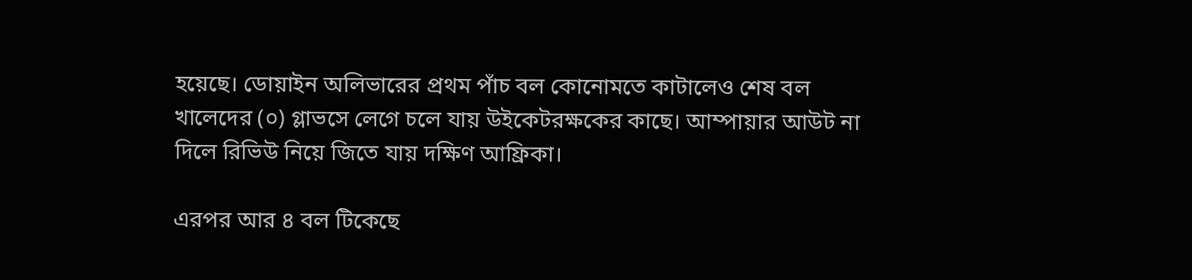হয়েছে। ডোয়াইন অলিভারের প্রথম পাঁচ বল কোনোমতে কাটালেও শেষ বল খালেদের (০) গ্লাভসে লেগে চলে যায় উইকেটরক্ষকের কাছে। আম্পায়ার আউট না দিলে রিভিউ নিয়ে জিতে যায় দক্ষিণ আফ্রিকা।

এরপর আর ৪ বল টিকেছে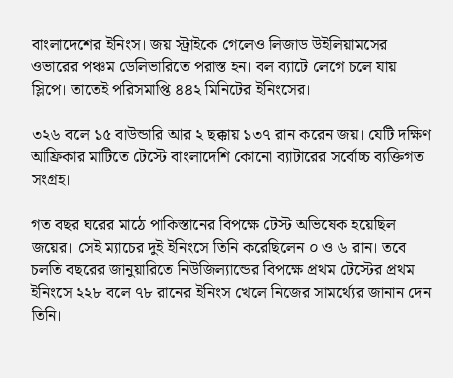বাংলাদেশের ইনিংস। জয় স্ট্রাইকে গেলেও লিজাড উইলিয়ামসের ওভারের পঞ্চম ডেলিভারিতে পরাস্ত হন। বল ব্যাটে লেগে চলে যায় স্লিপে। তাতেই পরিসমাপ্তি ৪৪২ মিনিটের ইনিংসের।

৩২৬ বলে ১৫ বাউন্ডারি আর ২ ছক্কায় ১৩৭ রান করেন জয়। যেটি দক্ষিণ আফ্রিকার মাটিতে টেস্টে বাংলাদেশি কোনো ব্যাটারের সর্বোচ্চ ব্যক্তিগত সংগ্রহ।

গত বছর ঘরের মাঠে পাকিস্তানের বিপক্ষে টেস্ট অভিষেক হয়েছিল জয়ের। সেই ম্যাচের দুই ইনিংসে তিনি করেছিলেন ০ ও ৬ রান। তবে চলতি বছরের জানুয়ারিতে নিউজিল্যান্ডের বিপক্ষে প্রথম টেস্টের প্রথম ইনিংসে ২২৮ বলে ৭৮ রানের ইনিংস খেলে নিজের সামর্থ্যের জানান দেন তিনি।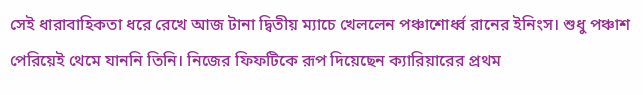সেই ধারাবাহিকতা ধরে রেখে আজ টানা দ্বিতীয় ম্যাচে খেললেন পঞ্চাশোর্ধ্ব রানের ইনিংস। শুধু পঞ্চাশ পেরিয়েই থেমে যাননি তিনি। নিজের ফিফটিকে রূপ দিয়েছেন ক্যারিয়ারের প্রথম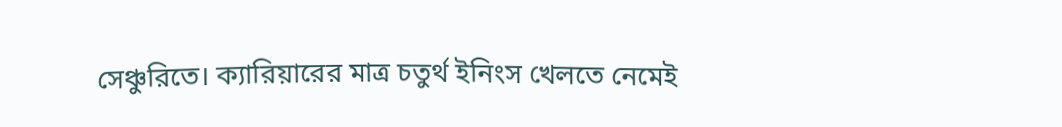সেঞ্চুরিতে। ক্যারিয়ারের মাত্র চতুর্থ ইনিংস খেলতে নেমেই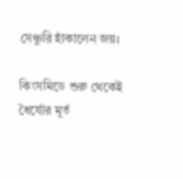সেঞ্চুরি হাঁকালেন জয়।

কিংসমিডে শুরু থেকেই ধৈর্য্যের মূর্ত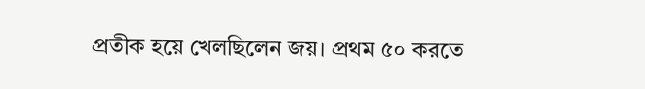প্রতীক হয়ে খেলছিলেন জয়। প্রথম ৫০ করতে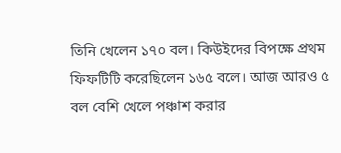তিনি খেলেন ১৭০ বল। কিউইদের বিপক্ষে প্রথম ফিফটিটি করেছিলেন ১৬৫ বলে। আজ আরও ৫ বল বেশি খেলে পঞ্চাশ করার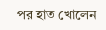পর হাত খোলেন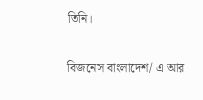তিনি।

বিজনেস বাংলাদেশ/ এ আর